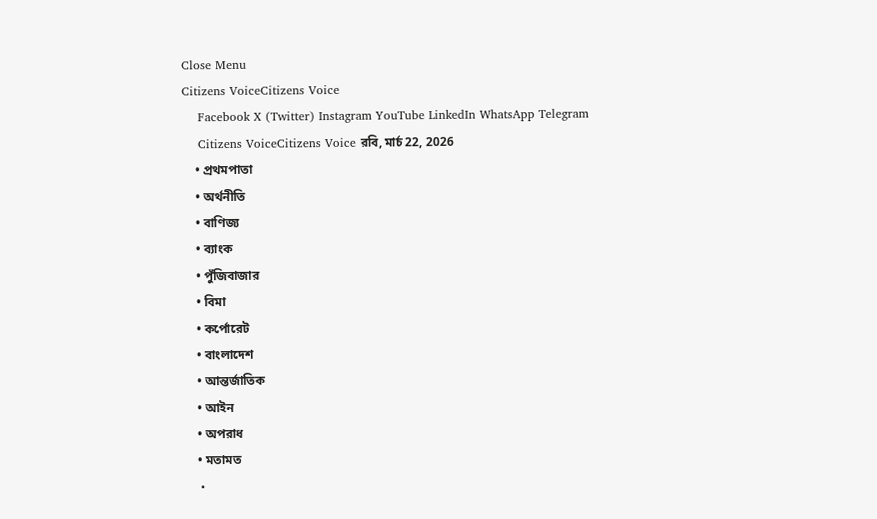Close Menu
Citizens VoiceCitizens Voice
    Facebook X (Twitter) Instagram YouTube LinkedIn WhatsApp Telegram
    Citizens VoiceCitizens Voice রবি, মার্চ 22, 2026
    • প্রথমপাতা
    • অর্থনীতি
    • বাণিজ্য
    • ব্যাংক
    • পুঁজিবাজার
    • বিমা
    • কর্পোরেট
    • বাংলাদেশ
    • আন্তর্জাতিক
    • আইন
    • অপরাধ
    • মতামত
    •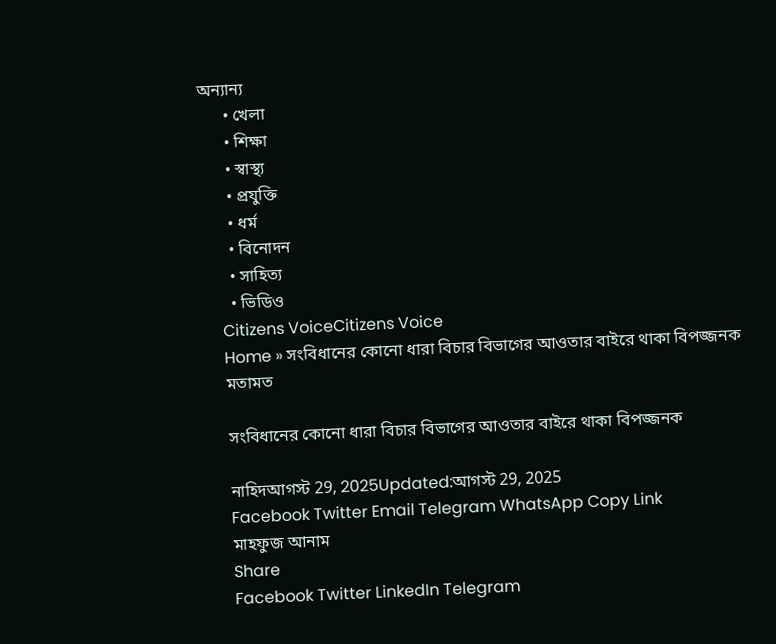অন্যান্য
      • খেলা
      • শিক্ষা
      • স্বাস্থ্য
      • প্রযুক্তি
      • ধর্ম
      • বিনোদন
      • সাহিত্য
      • ভিডিও
    Citizens VoiceCitizens Voice
    Home » সংবিধানের কোনো ধারা বিচার বিভাগের আওতার বাইরে থাকা বিপজ্জনক
    মতামত

    সংবিধানের কোনো ধারা বিচার বিভাগের আওতার বাইরে থাকা বিপজ্জনক

    নাহিদআগস্ট 29, 2025Updated:আগস্ট 29, 2025
    Facebook Twitter Email Telegram WhatsApp Copy Link
    মাহফুজ আনাম
    Share
    Facebook Twitter LinkedIn Telegram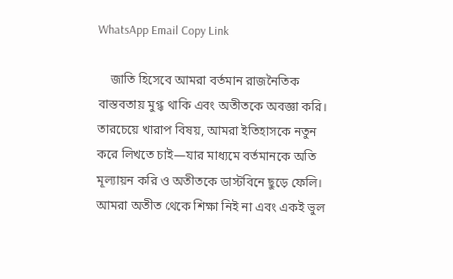WhatsApp Email Copy Link

    জাতি হিসেবে আমরা বর্তমান রাজনৈতিক বাস্তবতায় মুগ্ধ থাকি এবং অতীতকে অবজ্ঞা করি। তারচেয়ে খারাপ বিষয়, আমরা ইতিহাসকে নতুন করে লিখতে চাই—যার মাধ্যমে বর্তমানকে অতি মূল্যায়ন করি ও অতীতকে ডাস্টবিনে ছুড়ে ফেলি। আমরা অতীত থেকে শিক্ষা নিই না এবং একই ভুল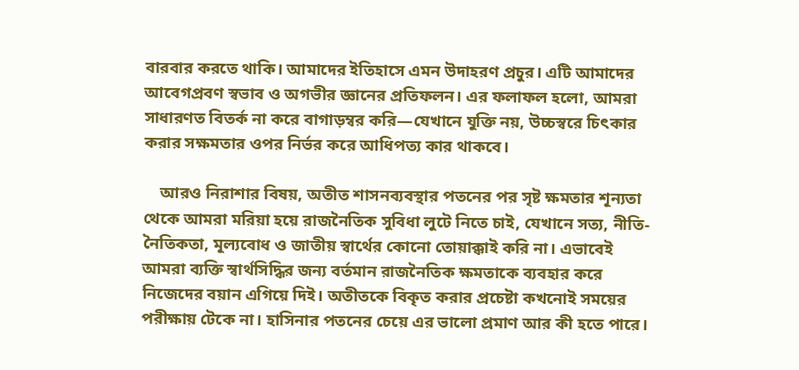বারবার করতে থাকি। আমাদের ইতিহাসে এমন উদাহরণ প্রচুর। এটি আমাদের আবেগপ্রবণ স্বভাব ও অগভীর জ্ঞানের প্রতিফলন। এর ফলাফল হলো, আমরা সাধারণত বিতর্ক না করে বাগাড়ম্বর করি—যেখানে যুক্তি নয়, উচ্চস্বরে চিৎকার করার সক্ষমতার ওপর নির্ভর করে আধিপত্য কার থাকবে।

    আরও নিরাশার বিষয়, অতীত শাসনব্যবস্থার পতনের পর সৃষ্ট ক্ষমতার শূন্যতা থেকে আমরা মরিয়া হয়ে রাজনৈতিক সুবিধা লুটে নিতে চাই, যেখানে সত্য, নীতি-নৈতিকতা, মূল্যবোধ ও জাতীয় স্বার্থের কোনো তোয়াক্কাই করি না। এভাবেই আমরা ব্যক্তি স্বার্থসিদ্ধির জন্য বর্তমান রাজনৈতিক ক্ষমতাকে ব্যবহার করে নিজেদের বয়ান এগিয়ে দিই। অতীতকে বিকৃত করার প্রচেষ্টা কখনোই সময়ের পরীক্ষায় টেকে না। হাসিনার পতনের চেয়ে এর ভালো প্রমাণ আর কী হতে পারে।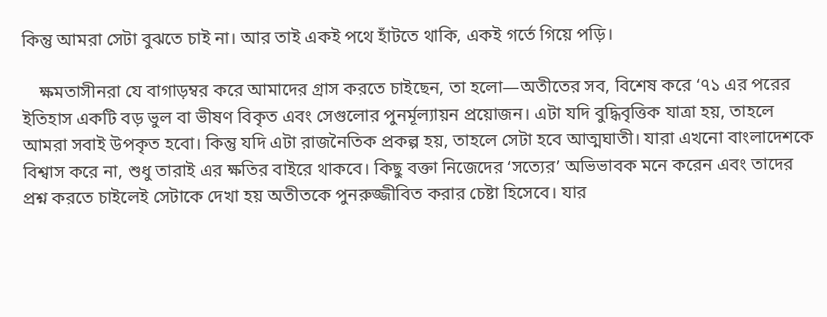কিন্তু আমরা সেটা বুঝতে চাই না। আর তাই একই পথে হাঁটতে থাকি, একই গর্তে গিয়ে পড়ি।

    ক্ষমতাসীনরা যে বাগাড়ম্বর করে আমাদের গ্রাস করতে চাইছেন, তা হলো—অতীতের সব, বিশেষ করে ‘৭১ এর পরের ইতিহাস একটি বড় ভুল বা ভীষণ বিকৃত এবং সেগুলোর পুনর্মূল্যায়ন প্রয়োজন। এটা যদি বুদ্ধিবৃত্তিক যাত্রা হয়, তাহলে আমরা সবাই উপকৃত হবো। কিন্তু যদি এটা রাজনৈতিক প্রকল্প হয়, তাহলে সেটা হবে আত্মঘাতী। যারা এখনো বাংলাদেশকে বিশ্বাস করে না, শুধু তারাই এর ক্ষতির বাইরে থাকবে। কিছু বক্তা নিজেদের ‘সত্যের’ অভিভাবক মনে করেন এবং তাদের প্রশ্ন করতে চাইলেই সেটাকে দেখা হয় অতীতকে পুনরুজ্জীবিত করার চেষ্টা হিসেবে। যার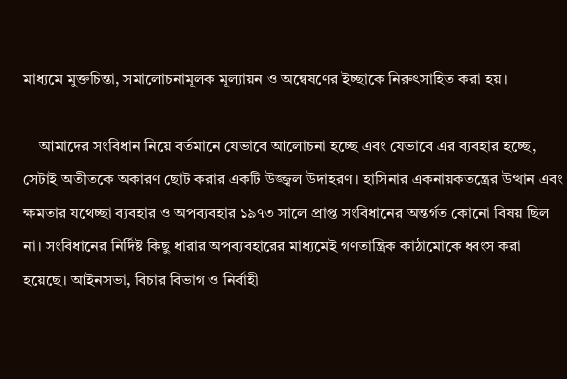মাধ্যমে মুক্তচিন্তা, সমালোচনামূলক মূল্যায়ন ও অন্বেষণের ইচ্ছাকে নিরুৎসাহিত করা হয়।

    আমাদের সংবিধান নিয়ে বর্তমানে যেভাবে আলোচনা হচ্ছে এবং যেভাবে এর ব্যবহার হচ্ছে, সেটাই অতীতকে অকারণ ছোট করার একটি উজ্জ্বল উদাহরণ। হাসিনার একনায়কতন্ত্রের উত্থান এবং ক্ষমতার যথেচ্ছা ব্যবহার ও অপব্যবহার ১৯৭৩ সালে প্রাপ্ত সংবিধানের অন্তর্গত কোনো বিষয় ছিল না। সংবিধানের নির্দিষ্ট কিছু ধারার অপব্যবহারের মাধ্যমেই গণতান্ত্রিক কাঠামোকে ধ্বংস করা হয়েছে। আইনসভা, বিচার বিভাগ ও নির্বাহী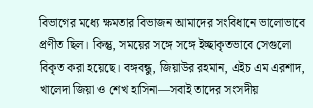বিভাগের মধ্যে ক্ষমতার বিভাজন আমাদের সংবিধানে ভালোভাবে প্রণীত ছিল। কিন্তু, সময়ের সঙ্গে সঙ্গে ইচ্ছাকৃতভাবে সেগুলো বিকৃত করা হয়েছে। বঙ্গবন্ধু, জিয়াউর রহমান, এইচ এম এরশাদ, খালেদা জিয়া ও শেখ হাসিনা—সবাই তাদের সংসদীয়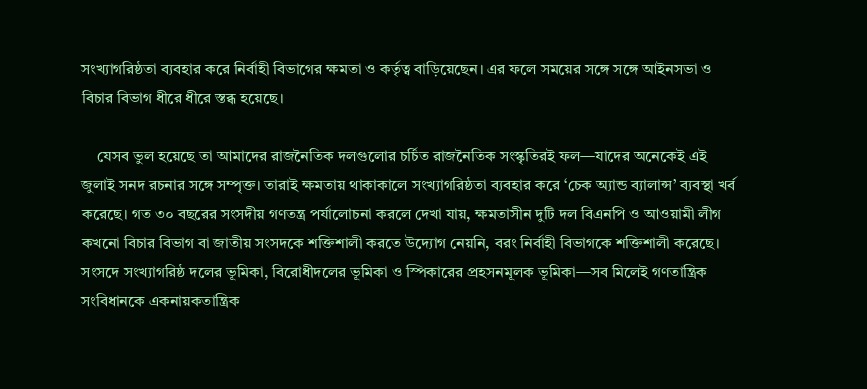সংখ্যাগরিষ্ঠতা ব্যবহার করে নির্বাহী বিভাগের ক্ষমতা ও কর্তৃত্ব বাড়িয়েছেন। এর ফলে সময়ের সঙ্গে সঙ্গে আইনসভা ও বিচার বিভাগ ধীরে ধীরে স্তব্ধ হয়েছে।

    যেসব ভুল হয়েছে তা আমাদের রাজনৈতিক দলগুলোর চর্চিত রাজনৈতিক সংস্কৃতিরই ফল—যাদের অনেকেই এই জুলাই সনদ রচনার সঙ্গে সম্পৃক্ত। তারাই ক্ষমতায় থাকাকালে সংখ্যাগরিষ্ঠতা ব্যবহার করে ‘চেক অ্যান্ড ব্যালান্স’ ব্যবস্থা খর্ব করেছে। গত ৩০ বছরের সংসদীয় গণতন্ত্র পর্যালোচনা করলে দেখা যায়, ক্ষমতাসীন দুটি দল বিএনপি ও আওয়ামী লীগ কখনো বিচার বিভাগ বা জাতীয় সংসদকে শক্তিশালী করতে উদ্যোগ নেয়নি, বরং নির্বাহী বিভাগকে শক্তিশালী করেছে। সংসদে সংখ্যাগরিষ্ঠ দলের ভূমিকা, বিরোধীদলের ভূমিকা ও স্পিকারের প্রহসনমূলক ভূমিকা—সব মিলেই গণতান্ত্রিক সংবিধানকে একনায়কতান্ত্রিক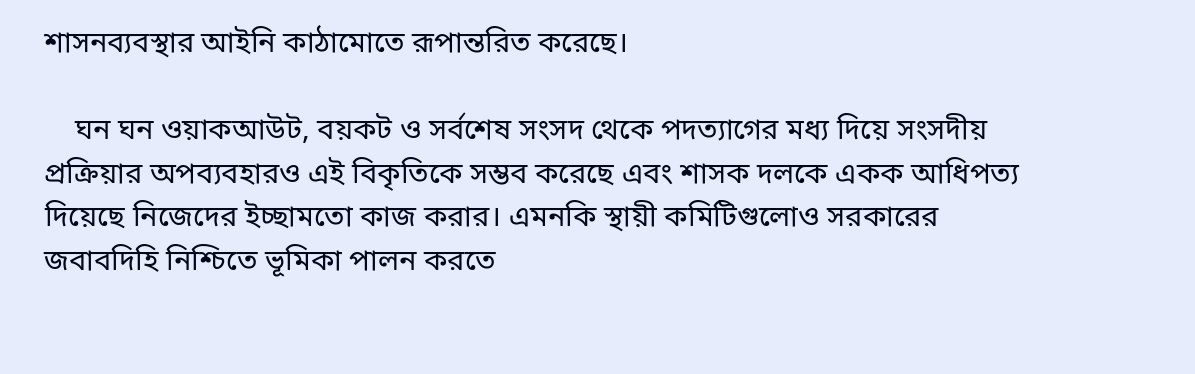শাসনব্যবস্থার আইনি কাঠামোতে রূপান্তরিত করেছে।

    ঘন ঘন ওয়াকআউট, বয়কট ও সর্বশেষ সংসদ থেকে পদত্যাগের মধ্য দিয়ে সংসদীয় প্রক্রিয়ার অপব্যবহারও এই বিকৃতিকে সম্ভব করেছে এবং শাসক দলকে একক আধিপত্য দিয়েছে নিজেদের ইচ্ছামতো কাজ করার। এমনকি স্থায়ী কমিটিগুলোও সরকারের জবাবদিহি নিশ্চিতে ভূমিকা পালন করতে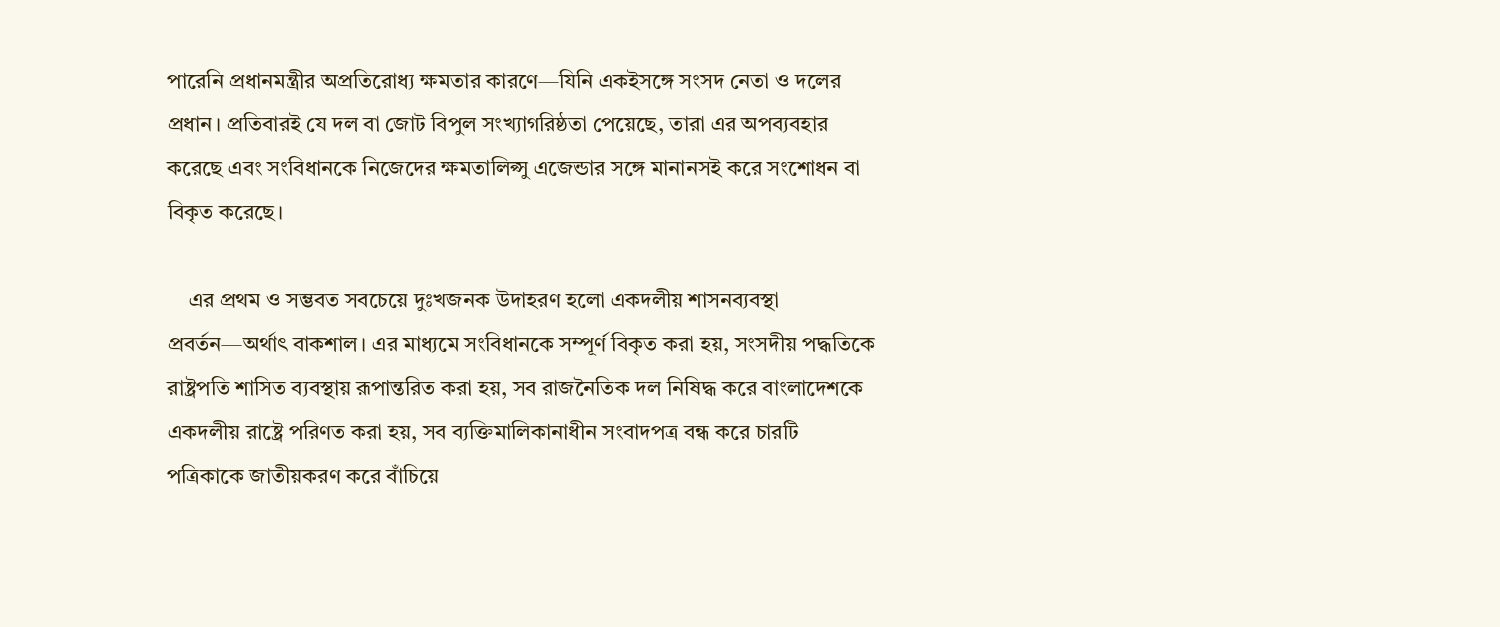পারেনি প্রধানমন্ত্রীর অপ্রতিরোধ্য ক্ষমতার কারণে—যিনি একইসঙ্গে সংসদ নেতা ও দলের প্রধান। প্রতিবারই যে দল বা জোট বিপুল সংখ্যাগরিষ্ঠতা পেয়েছে, তারা এর অপব্যবহার করেছে এবং সংবিধানকে নিজেদের ক্ষমতালিপ্সু এজেন্ডার সঙ্গে মানানসই করে সংশোধন বা বিকৃত করেছে।

    এর প্রথম ও সম্ভবত সবচেয়ে দুঃখজনক উদাহরণ হলো একদলীয় শাসনব্যবস্থা প্রবর্তন—অর্থাৎ বাকশাল। এর মাধ্যমে সংবিধানকে সম্পূর্ণ বিকৃত করা হয়, সংসদীয় পদ্ধতিকে রাষ্ট্রপতি শাসিত ব্যবস্থায় রূপান্তরিত করা হয়, সব রাজনৈতিক দল নিষিদ্ধ করে বাংলাদেশকে একদলীয় রাষ্ট্রে পরিণত করা হয়, সব ব্যক্তিমালিকানাধীন সংবাদপত্র বন্ধ করে চারটি পত্রিকাকে জাতীয়করণ করে বাঁচিয়ে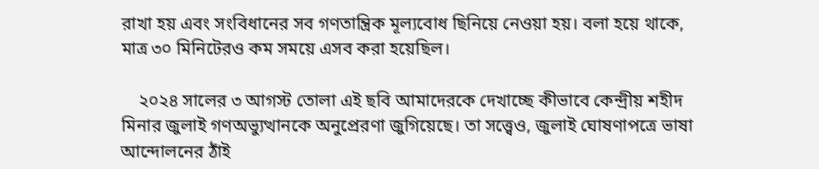রাখা হয় এবং সংবিধানের সব গণতান্ত্রিক মূল্যবোধ ছিনিয়ে নেওয়া হয়। বলা হয়ে থাকে, মাত্র ৩০ মিনিটেরও কম সময়ে এসব করা হয়েছিল।

    ২০২৪ সালের ৩ আগস্ট তোলা এই ছবি আমাদেরকে দেখাচ্ছে কীভাবে কেন্দ্রীয় শহীদ মিনার জুলাই গণঅভ্যুত্থানকে অনুপ্রেরণা জুগিয়েছে। তা সত্ত্বেও, জুলাই ঘোষণাপত্রে ভাষা আন্দোলনের ঠাঁই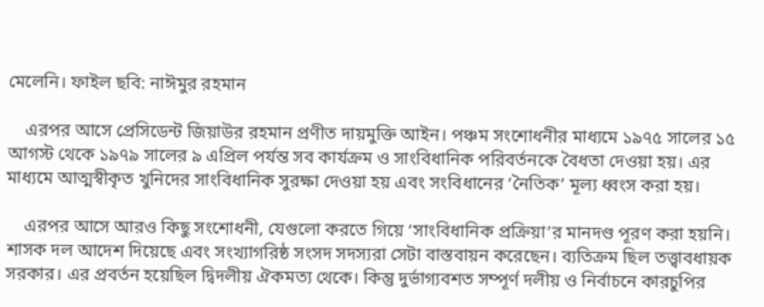মেলেনি। ফাইল ছবি: নাঈমুর রহমান

    এরপর আসে প্রেসিডেন্ট জিয়াউর রহমান প্রণীত দায়মুক্তি আইন। পঞ্চম সংশোধনীর মাধ্যমে ১৯৭৫ সালের ১৫ আগস্ট থেকে ১৯৭৯ সালের ৯ এপ্রিল পর্যন্ত সব কার্যক্রম ও সাংবিধানিক পরিবর্তনকে বৈধতা দেওয়া হয়। এর মাধ্যমে আত্মস্বীকৃত খুনিদের সাংবিধানিক সুরক্ষা দেওয়া হয় এবং সংবিধানের ‘নৈতিক’ মূল্য ধ্বংস করা হয়।

    এরপর আসে আরও কিছু সংশোধনী, যেগুলো করতে গিয়ে ‘সাংবিধানিক প্রক্রিয়া’র মানদণ্ড পূরণ করা হয়নি। শাসক দল আদেশ দিয়েছে এবং সংখ্যাগরিষ্ঠ সংসদ সদস্যরা সেটা বাস্তবায়ন করেছেন। ব্যতিক্রম ছিল তত্ত্বাবধায়ক সরকার। এর প্রবর্তন হয়েছিল দ্বিদলীয় ঐকমত্য থেকে। কিন্তু দুর্ভাগ্যবশত সম্পূর্ণ দলীয় ও নির্বাচনে কারচুপির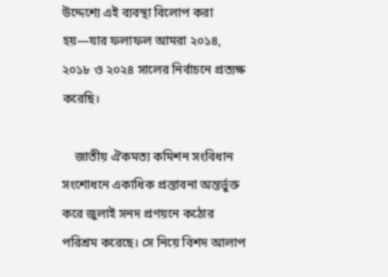উদ্দেশ্যে এই ব্যবস্থা বিলোপ করা হয়—যার ফলাফল আমরা ২০১৪, ২০১৮ ও ২০২৪ সালের নির্বাচনে প্রত্যক্ষ করেছি।

    জাতীয় ঐকমত্য কমিশন সংবিধান সংশোধনে একাধিক প্রস্তাবনা অন্তর্ভুক্ত করে জুলাই সনদ প্রণয়নে কঠোর পরিশ্রম করেছে। সে নিয়ে বিশদ আলাপ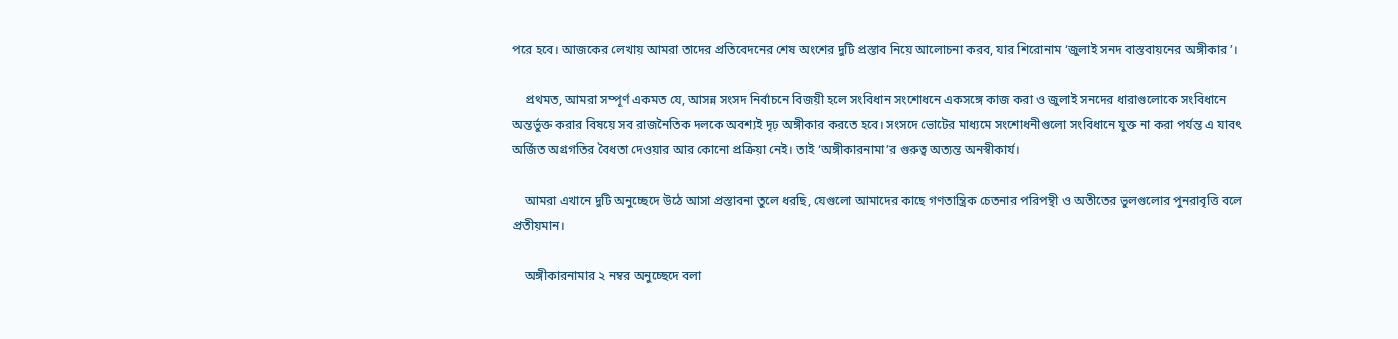পরে হবে। আজকের লেখায় আমরা তাদের প্রতিবেদনের শেষ অংশের দুটি প্রস্তাব নিয়ে আলোচনা করব, যার শিরোনাম ‘জুলাই সনদ বাস্তবায়নের অঙ্গীকার’।

    প্রথমত, আমরা সম্পূর্ণ একমত যে, আসন্ন সংসদ নির্বাচনে বিজয়ী হলে সংবিধান সংশোধনে একসঙ্গে কাজ করা ও জুলাই সনদের ধারাগুলোকে সংবিধানে অন্তর্ভুক্ত করার বিষয়ে সব রাজনৈতিক দলকে অবশ্যই দৃঢ় অঙ্গীকার করতে হবে। সংসদে ভোটের মাধ্যমে সংশোধনীগুলো সংবিধানে যুক্ত না করা পর্যন্ত এ যাবৎ অর্জিত অগ্রগতির বৈধতা দেওয়ার আর কোনো প্রক্রিয়া নেই। তাই ‘অঙ্গীকারনামা’র গুরুত্ব অত্যন্ত অনস্বীকার্য।

    আমরা এখানে দুটি অনুচ্ছেদে উঠে আসা প্রস্তাবনা তুলে ধরছি, যেগুলো আমাদের কাছে গণতান্ত্রিক চেতনার পরিপন্থী ও অতীতের ভুলগুলোর পুনরাবৃত্তি বলে প্রতীয়মান।

    অঙ্গীকারনামার ২ নম্বর অনুচ্ছেদে বলা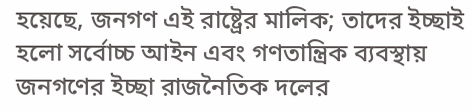হয়েছে, জনগণ এই রাষ্ট্রের মালিক; তাদের ইচ্ছাই হলো সর্বোচ্চ আইন এবং গণতান্ত্রিক ব্যবস্থায় জনগণের ইচ্ছা রাজনৈতিক দলের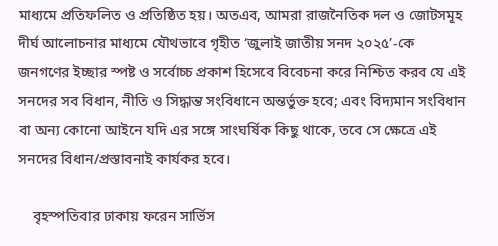মাধ্যমে প্রতিফলিত ও প্রতিষ্ঠিত হয়। অতএব, আমরা রাজনৈতিক দল ও জোটসমূহ দীর্ঘ আলোচনার মাধ্যমে যৌথভাবে গৃহীত ‘জুলাই জাতীয় সনদ ২০২৫’-কে জনগণের ইচ্ছার স্পষ্ট ও সর্বোচ্চ প্রকাশ হিসেবে বিবেচনা করে নিশ্চিত করব যে এই সনদের সব বিধান, নীতি ও সিদ্ধান্ত সংবিধানে অন্তর্ভুক্ত হবে; এবং বিদ্যমান সংবিধান বা অন্য কোনো আইনে যদি এর সঙ্গে সাংঘর্ষিক কিছু থাকে, তবে সে ক্ষেত্রে এই সনদের বিধান/প্রস্তাবনাই কার্যকর হবে।

    বৃহস্পতিবার ঢাকায় ফরেন সার্ভিস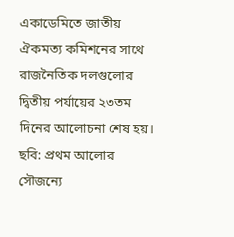একাডেমিতে জাতীয় ঐকমত্য কমিশনের সাথে রাজনৈতিক দলগুলোর দ্বিতীয় পর্যায়ের ২৩তম দিনের আলোচনা শেষ হয়। ছবি: প্রথম আলোর সৌজন্যে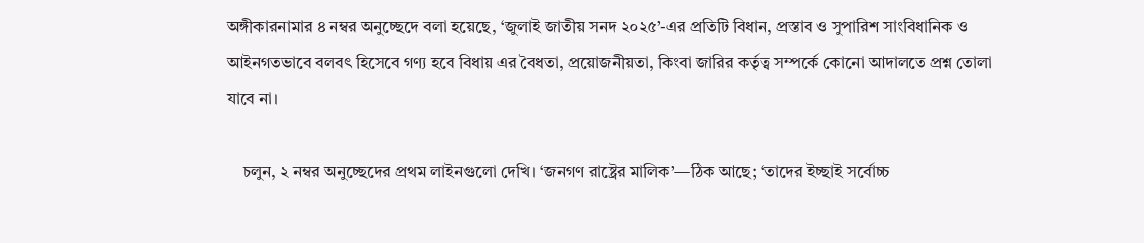অঙ্গীকারনামার ৪ নম্বর অনুচ্ছেদে বলা হয়েছে, ‘জুলাই জাতীয় সনদ ২০২৫’-এর প্রতিটি বিধান, প্রস্তাব ও সুপারিশ সাংবিধানিক ও আইনগতভাবে বলবৎ হিসেবে গণ্য হবে বিধায় এর বৈধতা, প্রয়োজনীয়তা, কিংবা জারির কর্তৃত্ব সম্পর্কে কোনো আদালতে প্রশ্ন তোলা যাবে না।

    চলুন, ২ নম্বর অনুচ্ছেদের প্রথম লাইনগুলো দেখি। ‘জনগণ রাষ্ট্রের মালিক’—ঠিক আছে; ‘তাদের ইচ্ছাই সর্বোচ্চ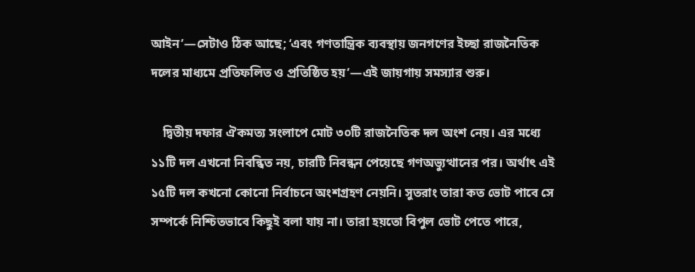আইন’—সেটাও ঠিক আছে; ‘এবং গণতান্ত্রিক ব্যবস্থায় জনগণের ইচ্ছা রাজনৈতিক দলের মাধ্যমে প্রতিফলিত ও প্রতিষ্ঠিত হয়’—এই জায়গায় সমস্যার শুরু।

    দ্বিতীয় দফার ঐকমত্য সংলাপে মোট ৩০টি রাজনৈতিক দল অংশ নেয়। এর মধ্যে ১১টি দল এখনো নিবন্ধিত নয়, চারটি নিবন্ধন পেয়েছে গণঅভ্যুত্থানের পর। অর্থাৎ এই ১৫টি দল কখনো কোনো নির্বাচনে অংশগ্রহণ নেয়নি। সুতরাং তারা কত ভোট পাবে সে সম্পর্কে নিশ্চিতভাবে কিছুই বলা যায় না। তারা হয়তো বিপুল ভোট পেতে পারে,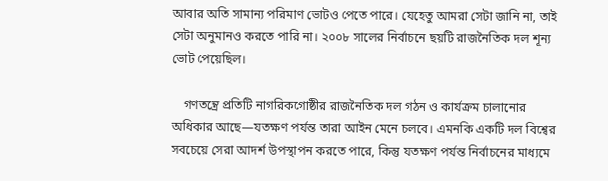আবার অতি সামান্য পরিমাণ ভোটও পেতে পারে। যেহেতু আমরা সেটা জানি না, তাই সেটা অনুমানও করতে পারি না। ২০০৮ সালের নির্বাচনে ছয়টি রাজনৈতিক দল শূন্য ভোট পেয়েছিল।

    গণতন্ত্রে প্রতিটি নাগরিকগোষ্ঠীর রাজনৈতিক দল গঠন ও কার্যক্রম চালানোর অধিকার আছে—যতক্ষণ পর্যন্ত তারা আইন মেনে চলবে। এমনকি একটি দল বিশ্বের সবচেয়ে সেরা আদর্শ উপস্থাপন করতে পারে, কিন্তু যতক্ষণ পর্যন্ত নির্বাচনের মাধ্যমে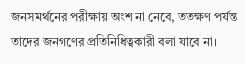জনসমর্থনের পরীক্ষায় অংশ না নেবে, ততক্ষণ পর্যন্ত তাদের জনগণের প্রতিনিধিত্বকারী বলা যাবে না।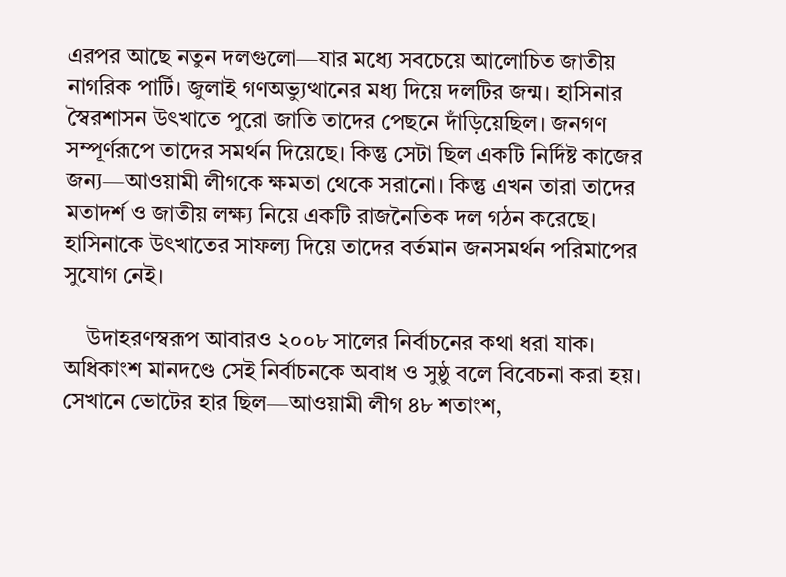এরপর আছে নতুন দলগুলো—যার মধ্যে সবচেয়ে আলোচিত জাতীয় নাগরিক পার্টি। জুলাই গণঅভ্যুত্থানের মধ্য দিয়ে দলটির জন্ম। হাসিনার স্বৈরশাসন উৎখাতে পুরো জাতি তাদের পেছনে দাঁড়িয়েছিল। জনগণ সম্পূর্ণরূপে তাদের সমর্থন দিয়েছে। কিন্তু সেটা ছিল একটি নির্দিষ্ট কাজের জন্য—আওয়ামী লীগকে ক্ষমতা থেকে সরানো। কিন্তু এখন তারা তাদের মতাদর্শ ও জাতীয় লক্ষ্য নিয়ে একটি রাজনৈতিক দল গঠন করেছে। হাসিনাকে উৎখাতের সাফল্য দিয়ে তাদের বর্তমান জনসমর্থন পরিমাপের সুযোগ নেই।

    উদাহরণস্বরূপ আবারও ২০০৮ সালের নির্বাচনের কথা ধরা যাক। অধিকাংশ মানদণ্ডে সেই নির্বাচনকে অবাধ ও সুষ্ঠু বলে বিবেচনা করা হয়। সেখানে ভোটের হার ছিল—আওয়ামী লীগ ৪৮ শতাংশ,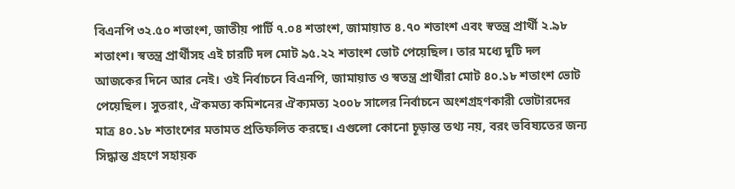বিএনপি ৩২.৫০ শতাংশ, জাতীয় পার্টি ৭.০৪ শতাংশ, জামায়াত ৪.৭০ শতাংশ এবং স্বতন্ত্র প্রার্থী ২.৯৮ শতাংশ। স্বতন্ত্র প্রার্থীসহ এই চারটি দল মোট ৯৫.২২ শতাংশ ভোট পেয়েছিল। তার মধ্যে দুটি দল আজকের দিনে আর নেই। ওই নির্বাচনে বিএনপি, জামায়াত ও স্বতন্ত্র প্রার্থীরা মোট ৪০.১৮ শতাংশ ভোট পেয়েছিল। সুতরাং, ঐকমত্য কমিশনের ঐক্যমত্য ২০০৮ সালের নির্বাচনে অংশগ্রহণকারী ভোটারদের মাত্র ৪০.১৮ শতাংশের মতামত প্রতিফলিত করছে। এগুলো কোনো চূড়ান্ত তথ্য নয়, বরং ভবিষ্যতের জন্য সিদ্ধান্ত গ্রহণে সহায়ক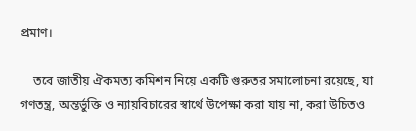প্রমাণ।

    তবে জাতীয় ঐকমত্য কমিশন নিয়ে একটি গুরুতর সমালোচনা রয়েছে, যা গণতন্ত্র, অন্তর্ভুক্তি ও ন্যায়বিচারের স্বার্থে উপেক্ষা করা যায় না, করা উচিতও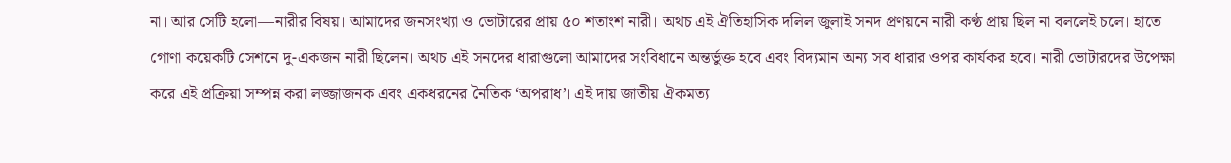না। আর সেটি হলো—নারীর বিষয়। আমাদের জনসংখ্যা ও ভোটারের প্রায় ৫০ শতাংশ নারী। অথচ এই ঐতিহাসিক দলিল জুলাই সনদ প্রণয়নে নারী কণ্ঠ প্রায় ছিল না বললেই চলে। হাতে গোণা কয়েকটি সেশনে দু-একজন নারী ছিলেন। অথচ এই সনদের ধারাগুলো আমাদের সংবিধানে অন্তর্ভুক্ত হবে এবং বিদ্যমান অন্য সব ধারার ওপর কার্যকর হবে। নারী ভোটারদের উপেক্ষা করে এই প্রক্রিয়া সম্পন্ন করা লজ্জাজনক এবং একধরনের নৈতিক ‘অপরাধ’। এই দায় জাতীয় ঐকমত্য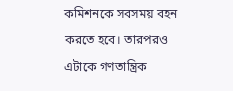কমিশনকে সবসময় বহন করতে হবে। তারপরও এটাকে গণতান্ত্রিক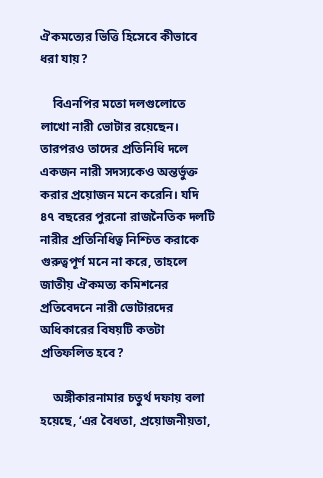ঐকমত্যের ভিত্তি হিসেবে কীভাবে ধরা যায়?

    বিএনপির মতো দলগুলোতে লাখো নারী ভোটার রয়েছেন। তারপরও তাদের প্রতিনিধি দলে একজন নারী সদস্যকেও অন্তর্ভুক্ত করার প্রয়োজন মনে করেনি। যদি ৪৭ বছরের পুরনো রাজনৈতিক দলটি নারীর প্রতিনিধিত্ব নিশ্চিত করাকে গুরুত্বপূর্ণ মনে না করে, তাহলে জাতীয় ঐকমত্য কমিশনের প্রতিবেদনে নারী ভোটারদের অধিকারের বিষয়টি কতটা প্রতিফলিত হবে?

    অঙ্গীকারনামার চতুর্থ দফায় বলা হয়েছে, ‘এর বৈধতা, প্রয়োজনীয়তা,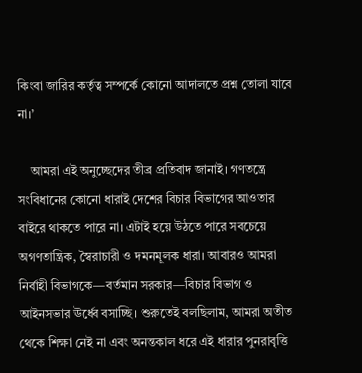কিংবা জারির কর্তৃত্ব সম্পর্কে কোনো আদালতে প্রশ্ন তোলা যাবে না।’

    আমরা এই অনুচ্ছেদের তীব্র প্রতিবাদ জানাই। গণতন্ত্রে সংবিধানের কোনো ধারাই দেশের বিচার বিভাগের আওতার বাইরে থাকতে পারে না। এটাই হয়ে উঠতে পারে সবচেয়ে অগণতান্ত্রিক, স্বৈরাচারী ও দমনমূলক ধারা। আবারও আমরা নির্বাহী বিভাগকে—বর্তমান সরকার—বিচার বিভাগ ও আইনসভার ঊর্ধ্বে বসাচ্ছি। শুরুতেই বলছিলাম, আমরা অতীত থেকে শিক্ষা নেই না এবং অনন্তকাল ধরে এই ধারার পুনরাবৃত্তি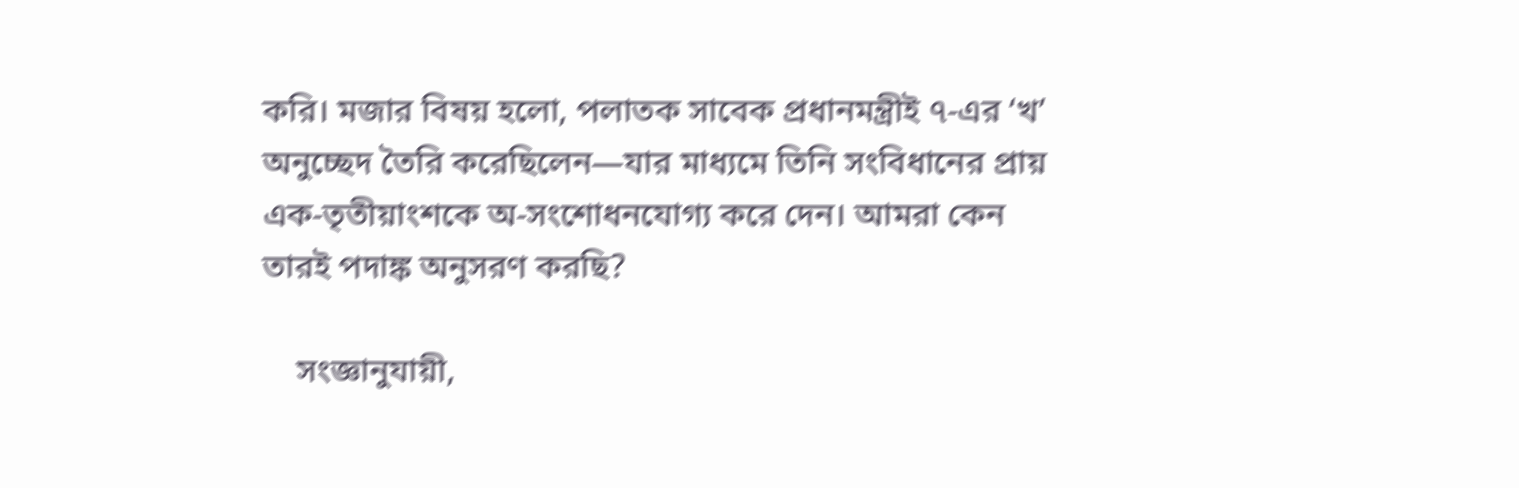করি। মজার বিষয় হলো, পলাতক সাবেক প্রধানমন্ত্রীই ৭-এর ‘খ’ অনুচ্ছেদ তৈরি করেছিলেন—যার মাধ্যমে তিনি সংবিধানের প্রায় এক-তৃতীয়াংশকে অ-সংশোধনযোগ্য করে দেন। আমরা কেন তারই পদাঙ্ক অনুসরণ করছি?

    সংজ্ঞানুযায়ী,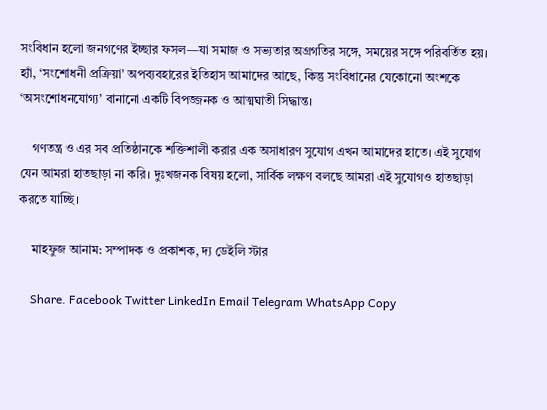সংবিধান হলো জনগণের ইচ্ছার ফসল—যা সমাজ ও সভ্যতার অগ্রগতির সঙ্গে, সময়ের সঙ্গে পরিবর্তিত হয়। হ্যাঁ, ‘সংশোধনী প্রক্রিয়া’ অপব্যবহারের ইতিহাস আমাদের আছে, কিন্তু সংবিধানের যেকোনো অংশকে ‘অসংশোধনযোগ্য’ বানানো একটি বিপজ্জনক ও আত্মঘাতী সিদ্ধান্ত।

    গণতন্ত্র ও এর সব প্রতিষ্ঠানকে শক্তিশালী করার এক অসাধারণ সুযোগ এখন আমাদের হাতে। এই সুযোগ যেন আমরা হাতছাড়া না করি। দুঃখজনক বিষয় হলো, সার্বিক লক্ষণ বলছে আমরা এই সুযোগও হাতছাড়া করতে যাচ্ছি।

    মাহফুজ আনাম: সম্পাদক ও প্রকাশক, দ্য ডেইলি স্টার

    Share. Facebook Twitter LinkedIn Email Telegram WhatsApp Copy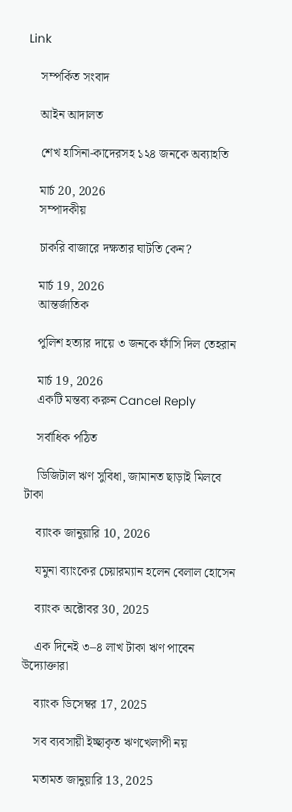Link

    সম্পর্কিত সংবাদ

    আইন আদালত

    শেখ হাসিনা-কাদেরসহ ১২৪ জনকে অব্যাহতি

    মার্চ 20, 2026
    সম্পাদকীয়

    চাকরি বাজারে দক্ষতার ঘাটতি কেন?

    মার্চ 19, 2026
    আন্তর্জাতিক

    পুলিশ হত্যার দায়ে ৩ জনকে ফাঁসি দিল তেহরান

    মার্চ 19, 2026
    একটি মন্তব্য করুন Cancel Reply

    সর্বাধিক পঠিত

    ডিজিটাল ঋণ সুবিধা, জামানত ছাড়াই মিলবে টাকা

    ব্যাংক জানুয়ারি 10, 2026

    যমুনা ব্যাংকের চেয়ারম্যান হলেন বেলাল হোসেন

    ব্যাংক অক্টোবর 30, 2025

    এক দিনেই ৩–৪ লাখ টাকা ঋণ পাবেন উদ্যোক্তারা

    ব্যাংক ডিসেম্বর 17, 2025

    সব ব্যবসায়ী ইচ্ছাকৃত ঋণখেলাপী নয়

    মতামত জানুয়ারি 13, 2025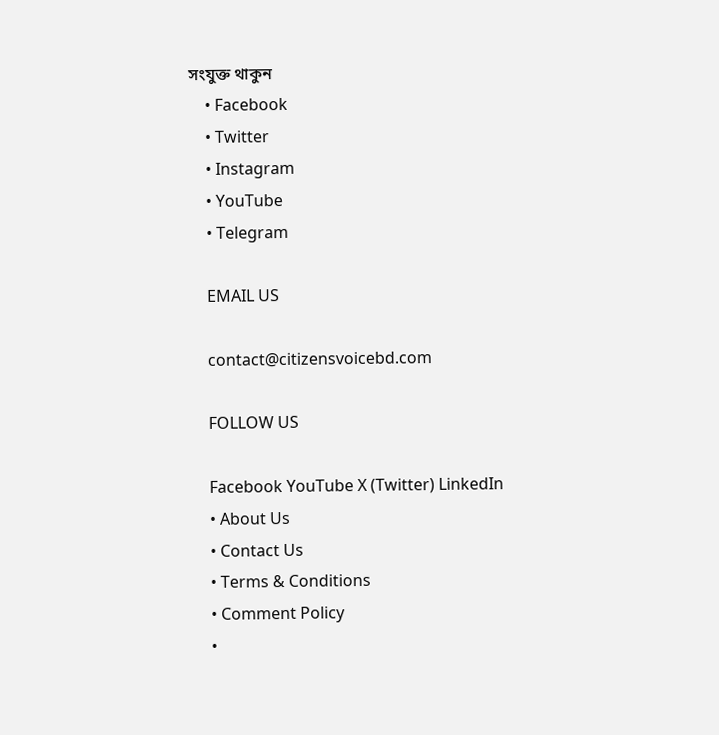সংযুক্ত থাকুন
    • Facebook
    • Twitter
    • Instagram
    • YouTube
    • Telegram

    EMAIL US

    contact@citizensvoicebd.com

    FOLLOW US

    Facebook YouTube X (Twitter) LinkedIn
    • About Us
    • Contact Us
    • Terms & Conditions
    • Comment Policy
    •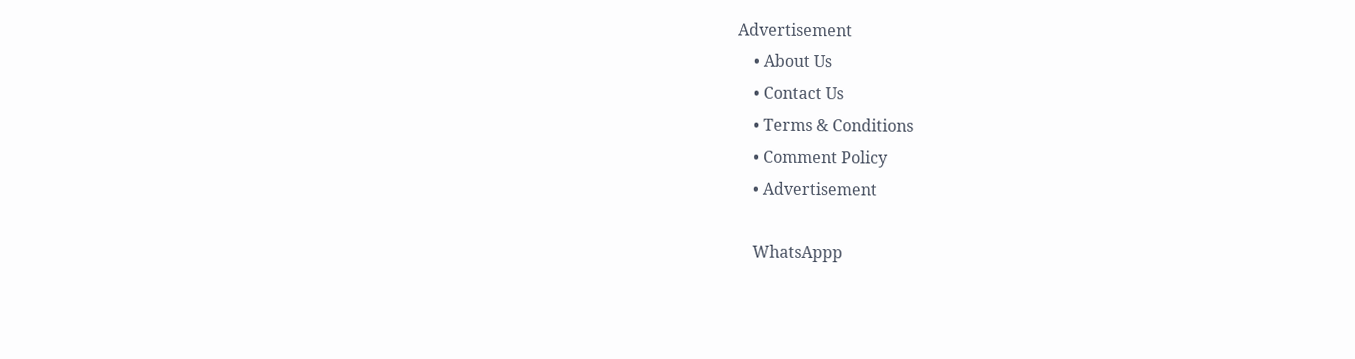Advertisement
    • About Us
    • Contact Us
    • Terms & Conditions
    • Comment Policy
    • Advertisement

    WhatsAppp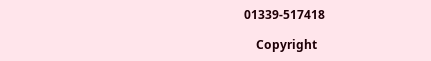01339-517418

    Copyright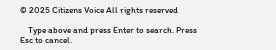© 2025 Citizens Voice All rights reserved

    Type above and press Enter to search. Press Esc to cancel.